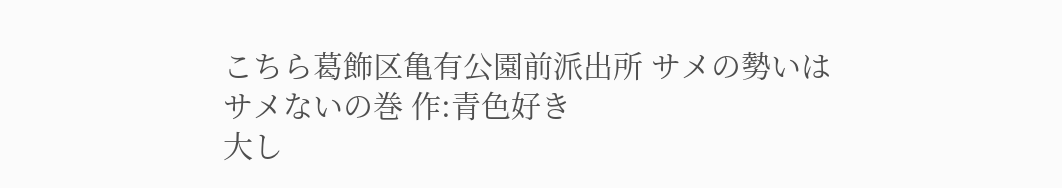こちら葛飾区亀有公園前派出所 サメの勢いはサメないの巻 作:青色好き
大し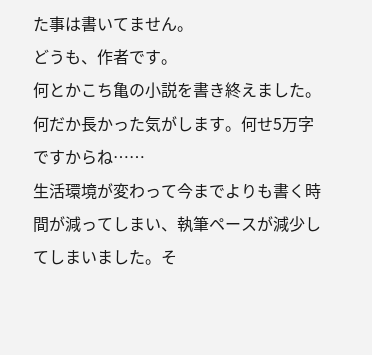た事は書いてません。
どうも、作者です。
何とかこち亀の小説を書き終えました。
何だか長かった気がします。何せ5万字ですからね……
生活環境が変わって今までよりも書く時間が減ってしまい、執筆ペースが減少してしまいました。そ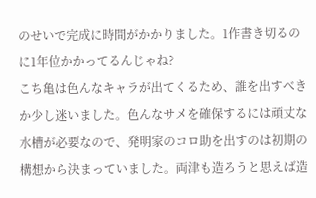のせいで完成に時間がかかりました。1作書き切るのに1年位かかってるんじゃね?
こち亀は色んなキャラが出てくるため、誰を出すべきか少し迷いました。色んなサメを確保するには頑丈な水槽が必要なので、発明家のコロ助を出すのは初期の構想から決まっていました。両津も造ろうと思えば造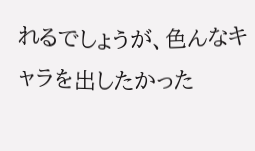れるでしょうが、色んなキャラを出したかった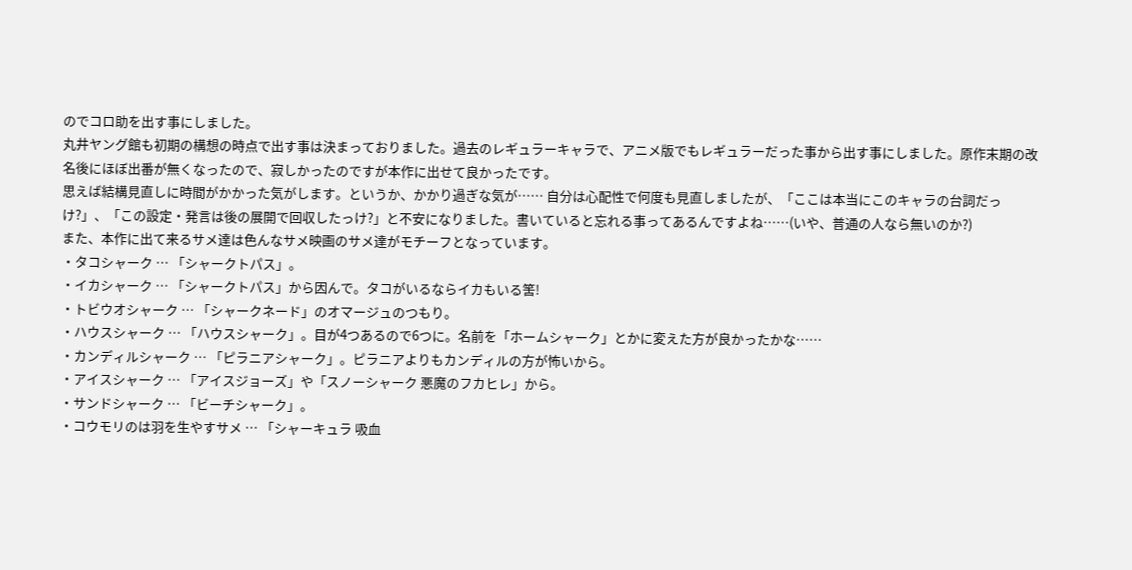のでコロ助を出す事にしました。
丸井ヤング館も初期の構想の時点で出す事は決まっておりました。過去のレギュラーキャラで、アニメ版でもレギュラーだった事から出す事にしました。原作末期の改名後にほぼ出番が無くなったので、寂しかったのですが本作に出せて良かったです。
思えば結構見直しに時間がかかった気がします。というか、かかり過ぎな気が…… 自分は心配性で何度も見直しましたが、「ここは本当にこのキャラの台詞だっけ?」、「この設定・発言は後の展開で回収したっけ?」と不安になりました。書いていると忘れる事ってあるんですよね……(いや、普通の人なら無いのか?)
また、本作に出て来るサメ達は色んなサメ映画のサメ達がモチーフとなっています。
・タコシャーク … 「シャークトパス」。
・イカシャーク … 「シャークトパス」から因んで。タコがいるならイカもいる筈!
・トビウオシャーク … 「シャークネード」のオマージュのつもり。
・ハウスシャーク … 「ハウスシャーク」。目が4つあるので6つに。名前を「ホームシャーク」とかに変えた方が良かったかな……
・カンディルシャーク … 「ピラニアシャーク」。ピラニアよりもカンディルの方が怖いから。
・アイスシャーク … 「アイスジョーズ」や「スノーシャーク 悪魔のフカヒレ」から。
・サンドシャーク … 「ビーチシャーク」。
・コウモリのは羽を生やすサメ … 「シャーキュラ 吸血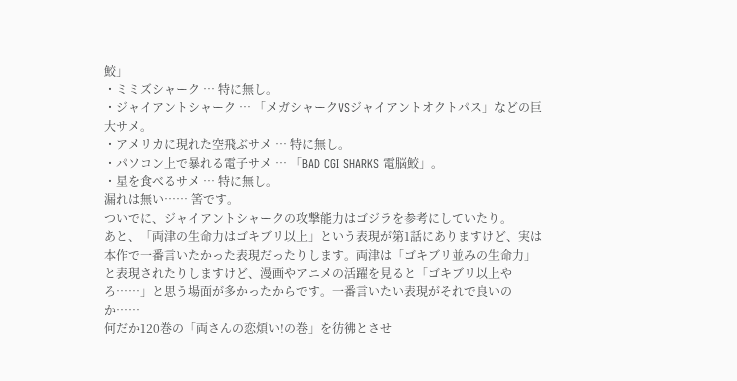鮫」
・ミミズシャーク … 特に無し。
・ジャイアントシャーク … 「メガシャークVSジャイアントオクトパス」などの巨大サメ。
・アメリカに現れた空飛ぶサメ … 特に無し。
・パソコン上で暴れる電子サメ … 「BAD CGI SHARKS 電脳鮫」。
・星を食べるサメ … 特に無し。
漏れは無い…… 筈です。
ついでに、ジャイアントシャークの攻撃能力はゴジラを参考にしていたり。
あと、「両津の生命力はゴキブリ以上」という表現が第1話にありますけど、実は本作で一番言いたかった表現だったりします。両津は「ゴキブリ並みの生命力」と表現されたりしますけど、漫画やアニメの活躍を見ると「ゴキブリ以上やろ……」と思う場面が多かったからです。一番言いたい表現がそれで良いのか……
何だか120巻の「両さんの恋煩い!の巻」を彷彿とさせ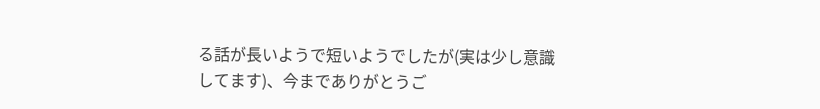る話が長いようで短いようでしたが(実は少し意識してます)、今までありがとうご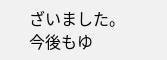ざいました。
今後もゆ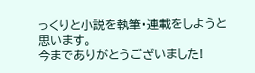っくりと小説を執筆・連載をしようと思います。
今までありがとうございました!